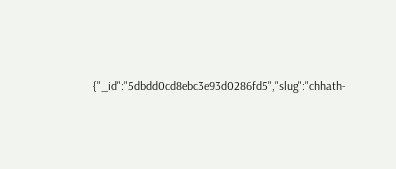{"_id":"5dbdd0cd8ebc3e93d0286fd5","slug":"chhath-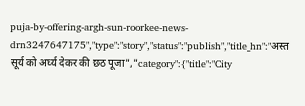puja-by-offering-argh-sun-roorkee-news-drn3247647175","type":"story","status":"publish","title_hn":"अस्त सूर्य को अर्घ्य देकर की छठ पूजा","category":{"title":"City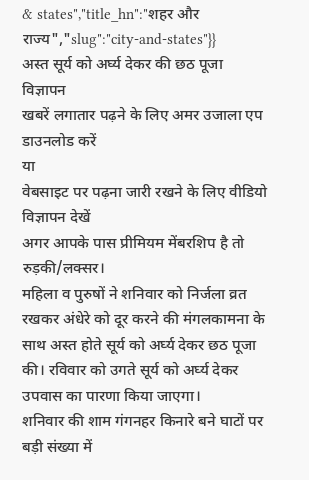& states","title_hn":"शहर और राज्य","slug":"city-and-states"}}
अस्त सूर्य को अर्घ्य देकर की छठ पूजा
विज्ञापन
खबरें लगातार पढ़ने के लिए अमर उजाला एप डाउनलोड करें
या
वेबसाइट पर पढ़ना जारी रखने के लिए वीडियो विज्ञापन देखें
अगर आपके पास प्रीमियम मेंबरशिप है तो
रुड़की/लक्सर।
महिला व पुरुषों ने शनिवार को निर्जला व्रत रखकर अंधेरे को दूर करने की मंगलकामना के साथ अस्त होते सूर्य को अर्घ्य देकर छठ पूजा की। रविवार को उगते सूर्य को अर्घ्य देकर उपवास का पारणा किया जाएगा।
शनिवार की शाम गंगनहर किनारे बने घाटों पर बड़ी संख्या में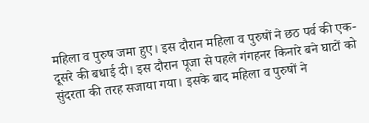महिला व पुरुष जमा हुए। इस दौरान महिला व पुरुषों ने छठ पर्व की एक-दूसरे की बधाई दी। इस दौरान पूजा से पहले गंगहनर किनारे बने घाटों को सुंदरता की तरह सजाया गया। इसके बाद महिला व पुरुषों ने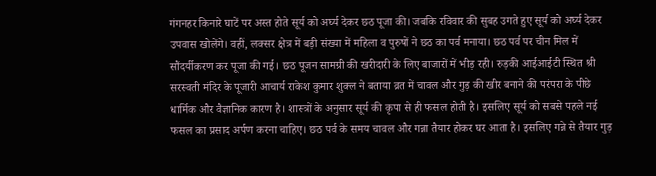गंगनहर किनारे घाटें पर अस्त होते सूर्य को अर्घ्य देकर छठ पूजा की। जबकि रविवार की सुबह उगते हुए सूर्य को अर्घ्य देकर उपवास खोलेंगे। वहीं, लक्सर क्षेत्र में बड़ी संख्या में महिला व पुरुषों ने छठ का पर्व मनाया। छठ पर्व पर चीन मिल में सौंदर्यीकरण कर पूजा की गई। छठ पूजन सामग्री की खरीदारी के लिए बाजारों में भीड़ रही। रुड़की आईआईटी स्थित श्री सरस्वती मंदिर के पूजारी आचार्य राकेश कुमार शुक्ल ने बताया व्रत में चावल और गुड़ की खीर बनाने की परंपरा के पीछे धार्मिक और वैज्ञानिक कारण है। शास्त्रों के अनुसार सूर्य की कृपा से ही फसल होती है। इसलिए सूर्य को सबसे पहले नई फसल का प्रसाद अर्पण करना चाहिए। छठ पर्व के समय चावल और गन्ना तैयार होकर घर आता है। इसलिए गन्ने से तैयार गुड़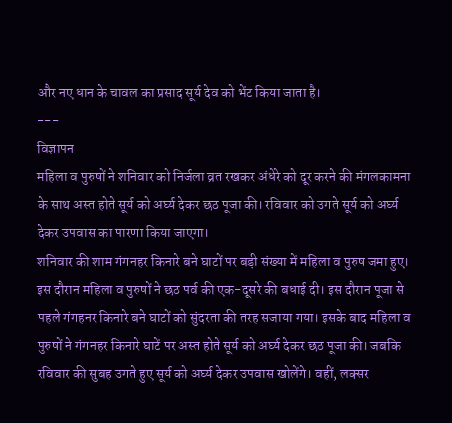और नए धान के चावल का प्रसाद सूर्य देव को भेंट किया जाता है।
---
विज्ञापन
महिला व पुरुषों ने शनिवार को निर्जला व्रत रखकर अंधेरे को दूर करने की मंगलकामना के साथ अस्त होते सूर्य को अर्घ्य देकर छठ पूजा की। रविवार को उगते सूर्य को अर्घ्य देकर उपवास का पारणा किया जाएगा।
शनिवार की शाम गंगनहर किनारे बने घाटों पर बड़ी संख्या में महिला व पुरुष जमा हुए। इस दौरान महिला व पुरुषों ने छठ पर्व की एक-दूसरे की बधाई दी। इस दौरान पूजा से पहले गंगहनर किनारे बने घाटों को सुंदरता की तरह सजाया गया। इसके बाद महिला व पुरुषों ने गंगनहर किनारे घाटें पर अस्त होते सूर्य को अर्घ्य देकर छठ पूजा की। जबकि रविवार की सुबह उगते हुए सूर्य को अर्घ्य देकर उपवास खोलेंगे। वहीं, लक्सर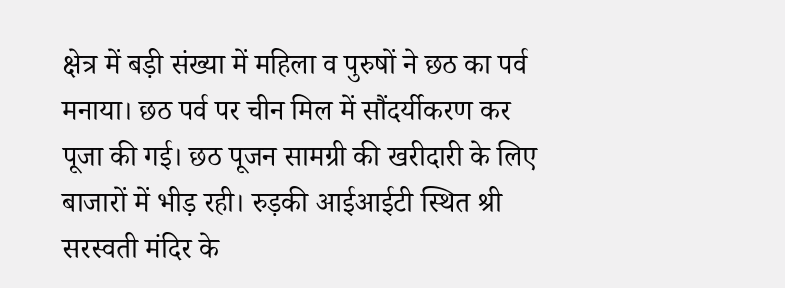क्षेत्र में बड़ी संख्या में महिला व पुरुषों ने छठ का पर्व मनाया। छठ पर्व पर चीन मिल में सौंदर्यीकरण कर पूजा की गई। छठ पूजन सामग्री की खरीदारी के लिए बाजारों में भीड़ रही। रुड़की आईआईटी स्थित श्री सरस्वती मंदिर के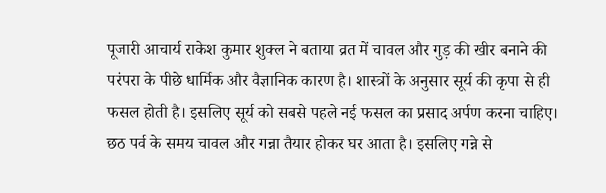पूजारी आचार्य राकेश कुमार शुक्ल ने बताया व्रत में चावल और गुड़ की खीर बनाने की परंपरा के पीछे धार्मिक और वैज्ञानिक कारण है। शास्त्रों के अनुसार सूर्य की कृपा से ही फसल होती है। इसलिए सूर्य को सबसे पहले नई फसल का प्रसाद अर्पण करना चाहिए। छठ पर्व के समय चावल और गन्ना तैयार होकर घर आता है। इसलिए गन्ने से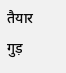तैयार गुड़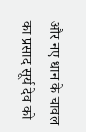और नए धान के चावल का प्रसाद सूर्य देव को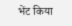भेंट किया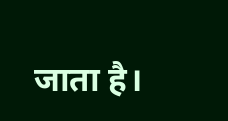जाता है।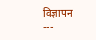विज्ञापन
---